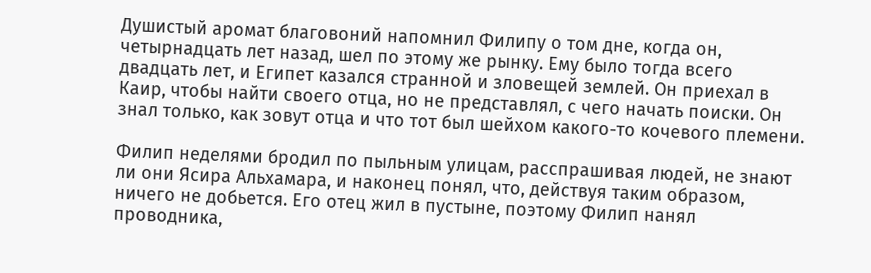Душистый аромат благовоний напомнил Филипу о том дне, когда он, четырнадцать лет назад, шел по этому же рынку. Ему было тогда всего двадцать лет, и Египет казался странной и зловещей землей. Он приехал в Каир, чтобы найти своего отца, но не представлял, с чего начать поиски. Он знал только, как зовут отца и что тот был шейхом какого-то кочевого племени.

Филип неделями бродил по пыльным улицам, расспрашивая людей, не знают ли они Ясира Альхамара, и наконец понял, что, действуя таким образом, ничего не добьется. Его отец жил в пустыне, поэтому Филип нанял проводника,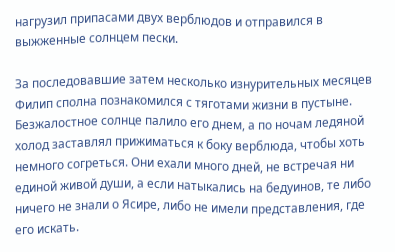нагрузил припасами двух верблюдов и отправился в выжженные солнцем пески.

За последовавшие затем несколько изнурительных месяцев Филип сполна познакомился с тяготами жизни в пустыне. Безжалостное солнце палило его днем, а по ночам ледяной холод заставлял прижиматься к боку верблюда, чтобы хоть немного согреться. Они ехали много дней, не встречая ни единой живой души, а если натыкались на бедуинов, те либо ничего не знали о Ясире, либо не имели представления, где его искать.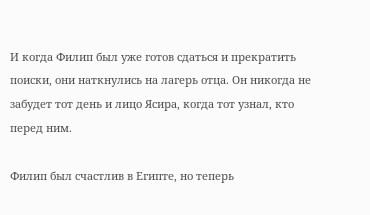И когда Филип был уже готов сдаться и прекратить поиски, они наткнулись на лагерь отца. Он никогда не забудет тот день и лицо Ясира, когда тот узнал, кто перед ним.

Филип был счастлив в Египте, но теперь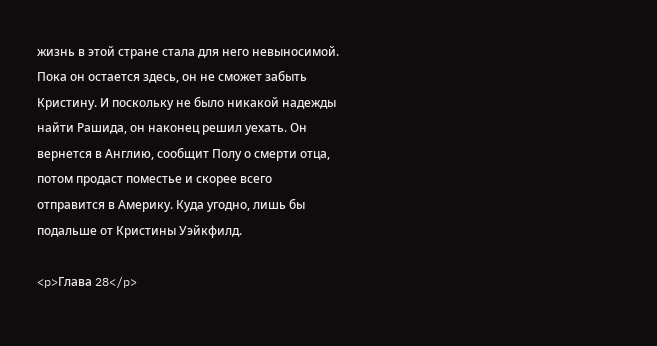жизнь в этой стране стала для него невыносимой. Пока он остается здесь, он не сможет забыть Кристину. И поскольку не было никакой надежды найти Рашида, он наконец решил уехать. Он вернется в Англию, сообщит Полу о смерти отца, потом продаст поместье и скорее всего отправится в Америку. Куда угодно, лишь бы подальше от Кристины Уэйкфилд.

<p>Глава 28</p>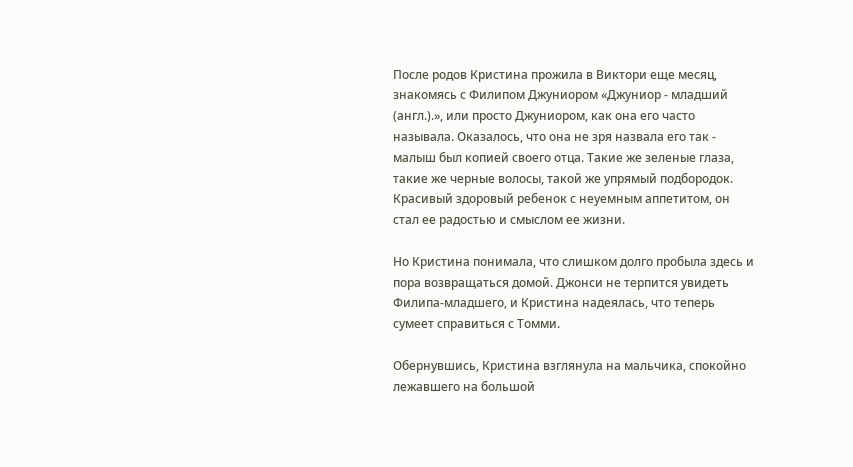После родов Кристина прожила в Виктори еще месяц, знакомясь с Филипом Джуниором «Джуниор - младший (англ.).», или просто Джуниором, как она его часто называла. Оказалось, что она не зря назвала его так - малыш был копией своего отца. Такие же зеленые глаза, такие же черные волосы, такой же упрямый подбородок. Красивый здоровый ребенок с неуемным аппетитом, он стал ее радостью и смыслом ее жизни.

Но Кристина понимала, что слишком долго пробыла здесь и пора возвращаться домой. Джонси не терпится увидеть Филипа-младшего, и Кристина надеялась, что теперь сумеет справиться с Томми.

Обернувшись, Кристина взглянула на мальчика, спокойно лежавшего на большой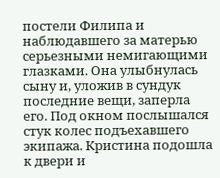постели Филипа и наблюдавшего за матерью серьезными немигающими глазками. Она улыбнулась сыну и, уложив в сундук последние вещи, заперла его. Под окном послышался стук колес подъехавшего экипажа. Кристина подошла к двери и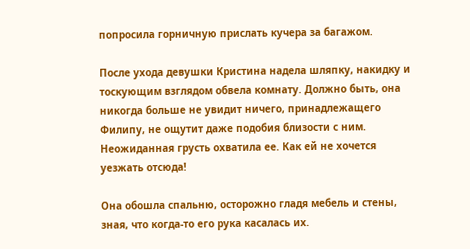попросила горничную прислать кучера за багажом.

После ухода девушки Кристина надела шляпку, накидку и тоскующим взглядом обвела комнату. Должно быть, она никогда больше не увидит ничего, принадлежащего Филипу, не ощутит даже подобия близости с ним. Неожиданная грусть охватила ее. Как ей не хочется уезжать отсюда!

Она обошла спальню, осторожно гладя мебель и стены, зная, что когда-то его рука касалась их.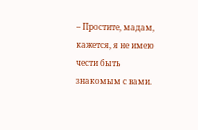– Простите, мадам, кажется, я не имею чести быть знакомым с вами.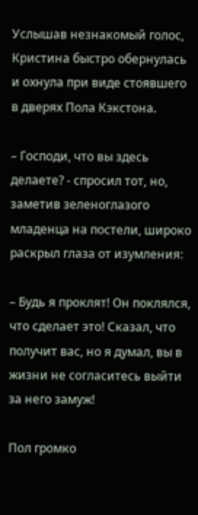Услышав незнакомый голос, Кристина быстро обернулась и охнула при виде стоявшего в дверях Пола Кэкстона.

– Господи, что вы здесь делаете? - спросил тот, но, заметив зеленоглазого младенца на постели, широко раскрыл глаза от изумления:

– Будь я проклят! Он поклялся, что сделает это! Сказал, что получит вас, но я думал, вы в жизни не согласитесь выйти за него замуж!

Пол громко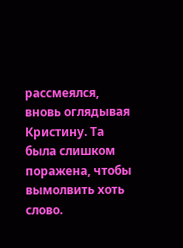рассмеялся, вновь оглядывая Кристину. Та была слишком поражена, чтобы вымолвить хоть слово.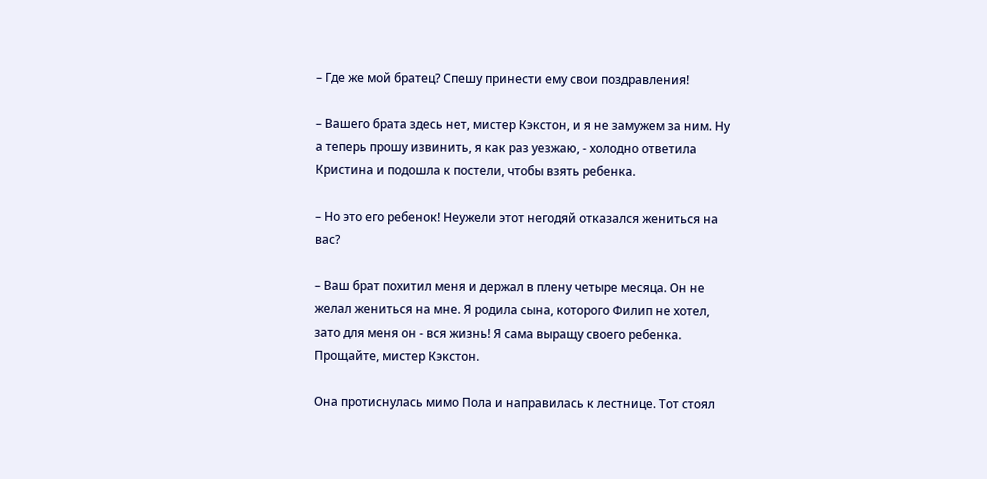– Где же мой братец? Спешу принести ему свои поздравления!

– Вашего брата здесь нет, мистер Кэкстон, и я не замужем за ним. Ну а теперь прошу извинить, я как раз уезжаю, - холодно ответила Кристина и подошла к постели, чтобы взять ребенка.

– Но это его ребенок! Неужели этот негодяй отказался жениться на вас?

– Ваш брат похитил меня и держал в плену четыре месяца. Он не желал жениться на мне. Я родила сына, которого Филип не хотел, зато для меня он - вся жизнь! Я сама выращу своего ребенка. Прощайте, мистер Кэкстон.

Она протиснулась мимо Пола и направилась к лестнице. Тот стоял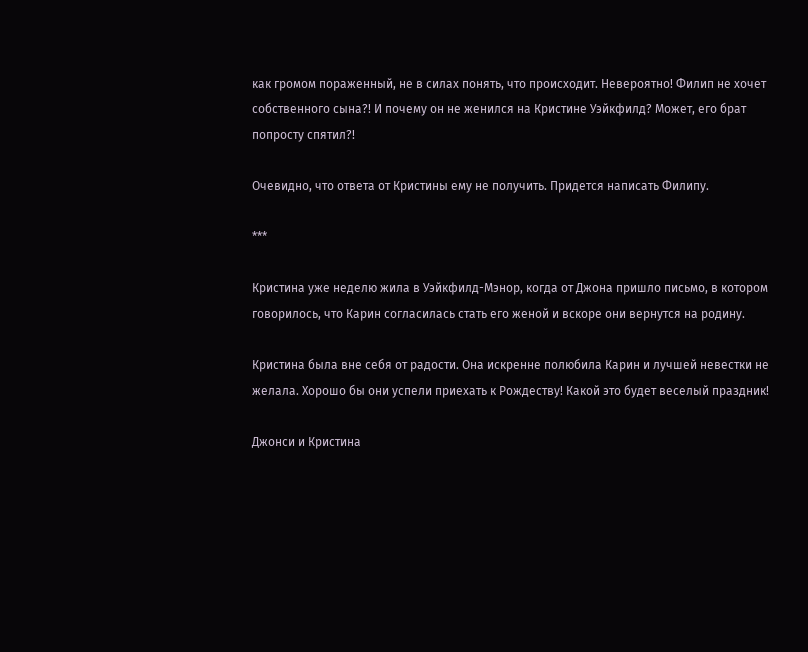как громом пораженный, не в силах понять, что происходит. Невероятно! Филип не хочет собственного сына?! И почему он не женился на Кристине Уэйкфилд? Может, его брат попросту спятил?!

Очевидно, что ответа от Кристины ему не получить. Придется написать Филипу.

***

Кристина уже неделю жила в Уэйкфилд-Мэнор, когда от Джона пришло письмо, в котором говорилось, что Карин согласилась стать его женой и вскоре они вернутся на родину.

Кристина была вне себя от радости. Она искренне полюбила Карин и лучшей невестки не желала. Хорошо бы они успели приехать к Рождеству! Какой это будет веселый праздник!

Джонси и Кристина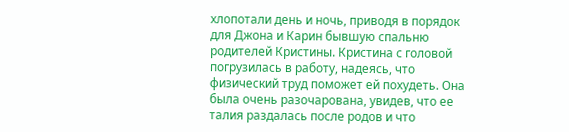хлопотали день и ночь, приводя в порядок для Джона и Карин бывшую спальню родителей Кристины. Кристина с головой погрузилась в работу, надеясь, что физический труд поможет ей похудеть. Она была очень разочарована, увидев, что ее талия раздалась после родов и что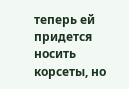теперь ей придется носить корсеты, но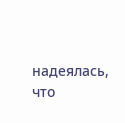надеялась, что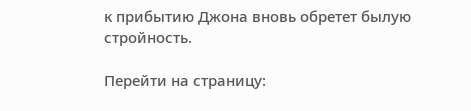к прибытию Джона вновь обретет былую стройность.

Перейти на страницу: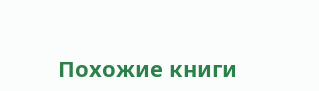Похожие книги